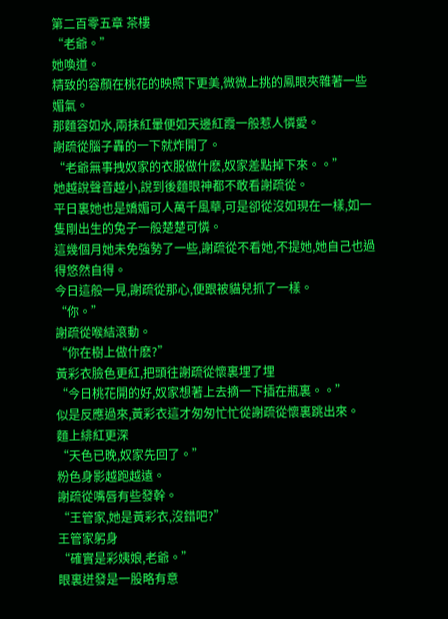第二百零五章 茶樓
“老爺。”
她喚道。
精致的容顏在桃花的映照下更美,微微上挑的鳳眼夾雜著一些媚氣。
那麵容如水,兩抹紅暈便如天邊紅霞一般惹人憐愛。
謝疏從腦子轟的一下就炸開了。
“老爺無事拽奴家的衣服做什麽,奴家差點掉下來。。”
她越說聲音越小,說到後麵眼神都不敢看謝疏從。
平日裏她也是嬌媚可人萬千風華,可是卻從沒如現在一樣,如一隻剛出生的兔子一般楚楚可憐。
這幾個月她未免強勢了一些,謝疏從不看她,不提她,她自己也過得悠然自得。
今日這般一見,謝疏從那心,便跟被貓兒抓了一樣。
“你。”
謝疏從喉結滾動。
“你在樹上做什麽?”
黃彩衣臉色更紅,把頭往謝疏從懷裏埋了埋
“今日桃花開的好,奴家想著上去摘一下插在瓶裏。。”
似是反應過來,黃彩衣這才匆匆忙忙從謝疏從懷裏跳出來。
麵上緋紅更深
“天色已晚,奴家先回了。”
粉色身影越跑越遠。
謝疏從嘴唇有些發幹。
“王管家,她是黃彩衣,沒錯吧?”
王管家躬身
“確實是彩姨娘,老爺。”
眼裏迸發是一股略有意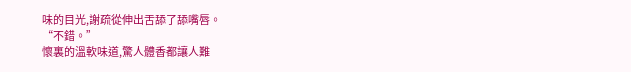味的目光,謝疏從伸出舌舔了舔嘴唇。
“不錯。”
懷裏的溫軟味道,驚人體香都讓人難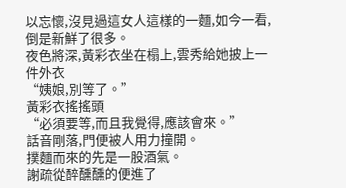以忘懷,沒見過這女人這樣的一麵,如今一看,倒是新鮮了很多。
夜色將深,黃彩衣坐在榻上,雲秀給她披上一件外衣
“姨娘,別等了。”
黃彩衣搖搖頭
“必須要等,而且我覺得,應該會來。”
話音剛落,門便被人用力撞開。
撲麵而來的先是一股酒氣。
謝疏從醉醺醺的便進了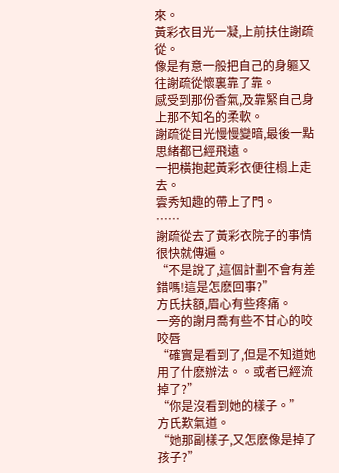來。
黃彩衣目光一凝,上前扶住謝疏從。
像是有意一般把自己的身軀又往謝疏從懷裏靠了靠。
感受到那份香氣,及靠緊自己身上那不知名的柔軟。
謝疏從目光慢慢變暗,最後一點思緒都已經飛遠。
一把橫抱起黃彩衣便往榻上走去。
雲秀知趣的帶上了門。
……
謝疏從去了黃彩衣院子的事情很快就傳遍。
“不是說了,這個計劃不會有差錯嗎!這是怎麽回事?”
方氏扶額,眉心有些疼痛。
一旁的謝月喬有些不甘心的咬咬唇
“確實是看到了,但是不知道她用了什麽辦法。。或者已經流掉了?”
“你是沒看到她的樣子。”
方氏歎氣道。
“她那副樣子,又怎麽像是掉了孩子?”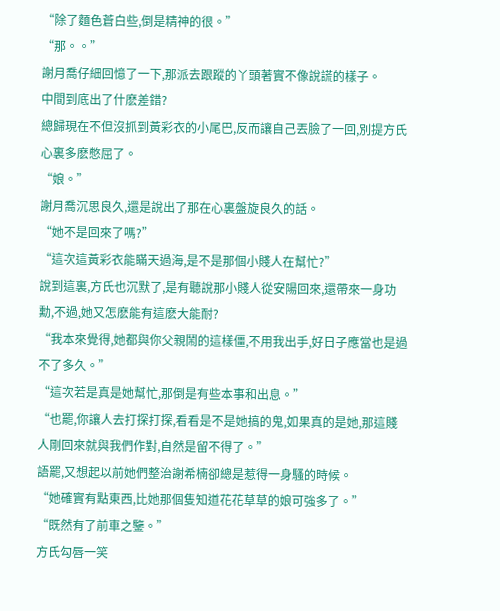“除了麵色蒼白些,倒是精神的很。”
“那。。”
謝月喬仔細回憶了一下,那派去跟蹤的丫頭著實不像說謊的樣子。
中間到底出了什麽差錯?
總歸現在不但沒抓到黃彩衣的小尾巴,反而讓自己丟臉了一回,別提方氏心裏多麽憋屈了。
“娘。”
謝月喬沉思良久,還是說出了那在心裏盤旋良久的話。
“她不是回來了嗎?”
“這次這黃彩衣能瞞天過海,是不是那個小賤人在幫忙?”
說到這裏,方氏也沉默了,是有聽說那小賤人從安陽回來,還帶來一身功勳,不過,她又怎麽能有這麽大能耐?
“我本來覺得,她都與你父親鬧的這樣僵,不用我出手,好日子應當也是過不了多久。”
“這次若是真是她幫忙,那倒是有些本事和出息。”
“也罷,你讓人去打探打探,看看是不是她搞的鬼,如果真的是她,那這賤人剛回來就與我們作對,自然是留不得了。”
語罷,又想起以前她們整治謝希楠卻總是惹得一身騷的時候。
“她確實有點東西,比她那個隻知道花花草草的娘可強多了。”
“既然有了前車之鑒。”
方氏勾唇一笑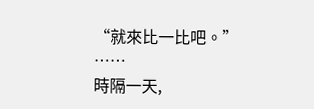“就來比一比吧。”
……
時隔一天,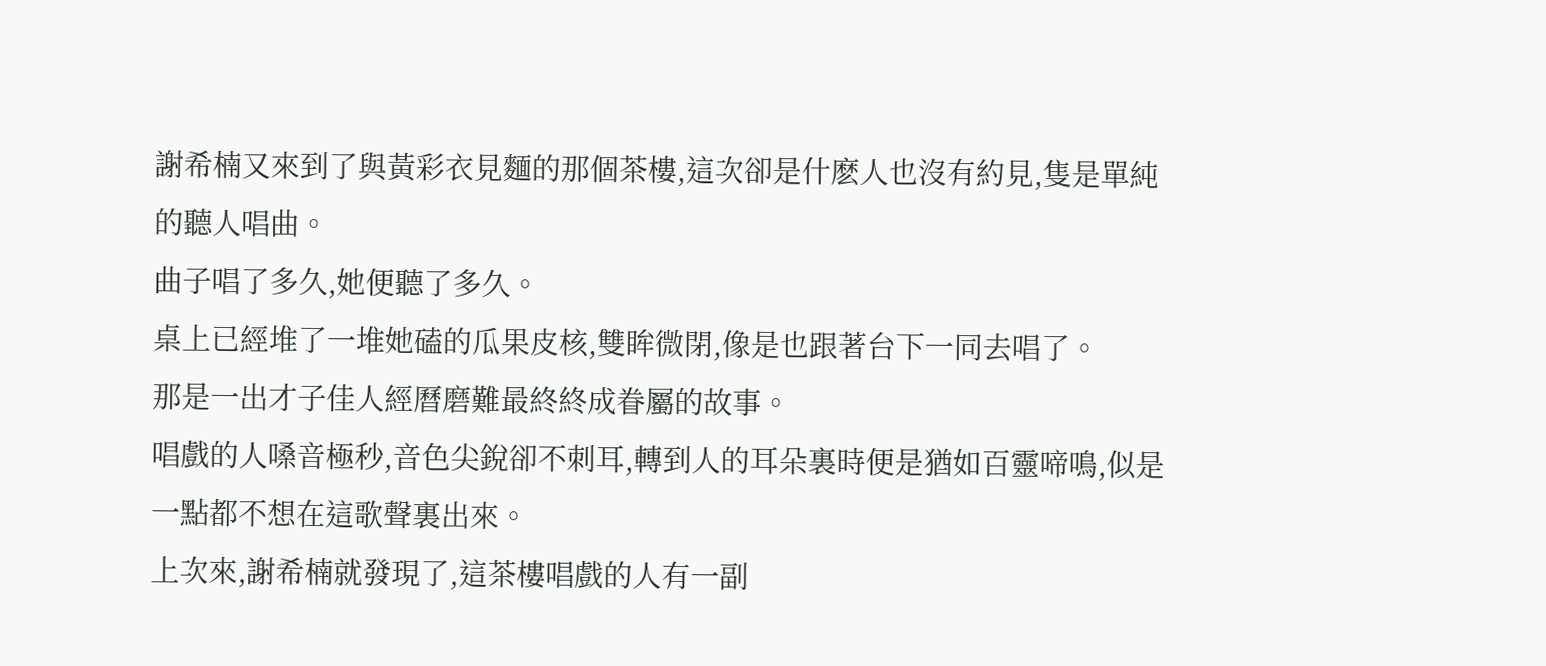謝希楠又來到了與黃彩衣見麵的那個茶樓,這次卻是什麽人也沒有約見,隻是單純的聽人唱曲。
曲子唱了多久,她便聽了多久。
桌上已經堆了一堆她磕的瓜果皮核,雙眸微閉,像是也跟著台下一同去唱了。
那是一出才子佳人經曆磨難最終終成眷屬的故事。
唱戲的人嗓音極秒,音色尖銳卻不刺耳,轉到人的耳朵裏時便是猶如百靈啼鳴,似是一點都不想在這歌聲裏出來。
上次來,謝希楠就發現了,這茶樓唱戲的人有一副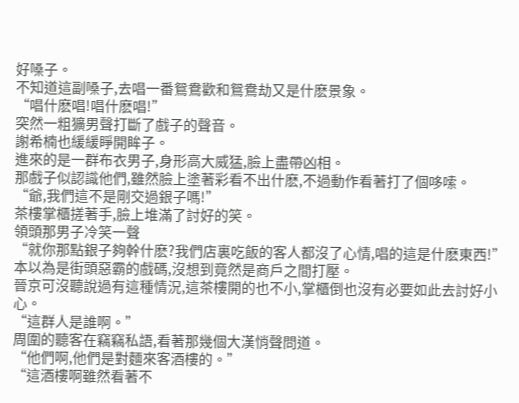好嗓子。
不知道這副嗓子,去唱一番鴛鴦歡和鴛鴦劫又是什麽景象。
“唱什麽唱!唱什麽唱!”
突然一粗獷男聲打斷了戲子的聲音。
謝希楠也緩緩睜開眸子。
進來的是一群布衣男子,身形高大威猛,臉上盡帶凶相。
那戲子似認識他們,雖然臉上塗著彩看不出什麽,不過動作看著打了個哆嗦。
“爺,我們這不是剛交過銀子嗎!”
茶樓掌櫃搓著手,臉上堆滿了討好的笑。
領頭那男子冷笑一聲
“就你那點銀子夠幹什麽?我們店裏吃飯的客人都沒了心情,唱的這是什麽東西!”
本以為是街頭惡霸的戲碼,沒想到竟然是商戶之間打壓。
晉京可沒聽說過有這種情況,這茶樓開的也不小,掌櫃倒也沒有必要如此去討好小心。
“這群人是誰啊。”
周圍的聽客在竊竊私語,看著那幾個大漢悄聲問道。
“他們啊,他們是對麵來客酒樓的。”
“這酒樓啊雖然看著不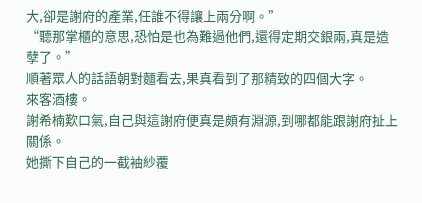大,卻是謝府的產業,任誰不得讓上兩分啊。”
“聽那掌櫃的意思,恐怕是也為難過他們,還得定期交銀兩,真是造孽了。”
順著眾人的話語朝對麵看去,果真看到了那精致的四個大字。
來客酒樓。
謝希楠歎口氣,自己與這謝府便真是頗有淵源,到哪都能跟謝府扯上關係。
她撕下自己的一截袖紗覆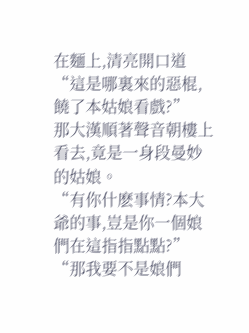在麵上,清亮開口道
“這是哪裏來的惡棍,饒了本姑娘看戲?”
那大漢順著聲音朝樓上看去,竟是一身段曼妙的姑娘。
“有你什麽事情?本大爺的事,豈是你一個娘們在這指指點點?”
“那我要不是娘們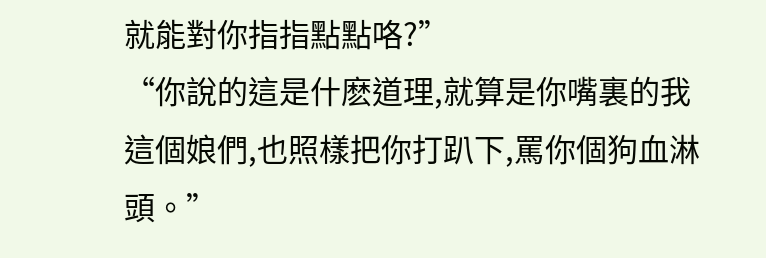就能對你指指點點咯?”
“你說的這是什麽道理,就算是你嘴裏的我這個娘們,也照樣把你打趴下,罵你個狗血淋頭。”